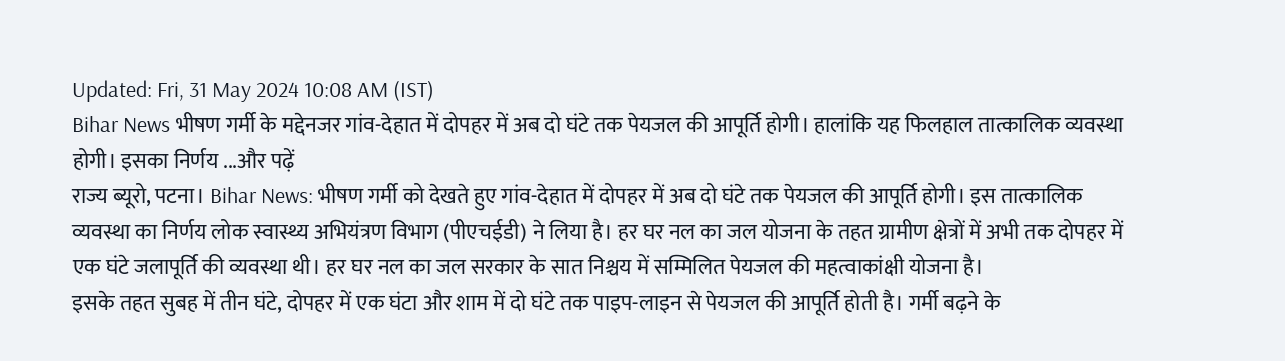Updated: Fri, 31 May 2024 10:08 AM (IST)
Bihar News भीषण गर्मी के मद्देनजर गांव-देहात में दोपहर में अब दो घंटे तक पेयजल की आपूर्ति होगी। हालांकि यह फिलहाल तात्कालिक व्यवस्था होगी। इसका निर्णय ...और पढ़ें
राज्य ब्यूरो, पटना। Bihar News: भीषण गर्मी को देखते हुए गांव-देहात में दोपहर में अब दो घंटे तक पेयजल की आपूर्ति होगी। इस तात्कालिक व्यवस्था का निर्णय लोक स्वास्थ्य अभियंत्रण विभाग (पीएचईडी) ने लिया है। हर घर नल का जल योजना के तहत ग्रामीण क्षेत्रों में अभी तक दोपहर में एक घंटे जलापूर्ति की व्यवस्था थी। हर घर नल का जल सरकार के सात निश्चय में सम्मिलित पेयजल की महत्वाकांक्षी योजना है।
इसके तहत सुबह में तीन घंटे, दोपहर में एक घंटा और शाम में दो घंटे तक पाइप-लाइन से पेयजल की आपूर्ति होती है। गर्मी बढ़ने के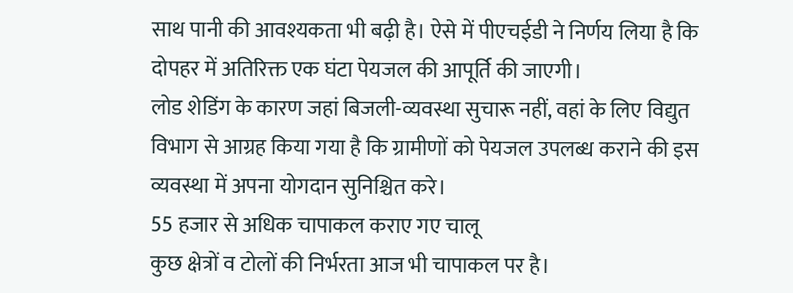साथ पानी की आवश्यकता भी बढ़ी है। ऐसे में पीएचईडी ने निर्णय लिया है कि दोपहर में अतिरिक्त एक घंटा पेयजल की आपूर्ति की जाएगी।
लोड शेडिंग के कारण जहां बिजली-व्यवस्था सुचारू नहीं, वहां के लिए विद्युत विभाग से आग्रह किया गया है कि ग्रामीणों को पेयजल उपलब्ध कराने की इस व्यवस्था में अपना योगदान सुनिश्चित करे।
55 हजार से अधिक चापाकल कराए गए चालू
कुछ क्षेत्रों व टोलों की निर्भरता आज भी चापाकल पर है।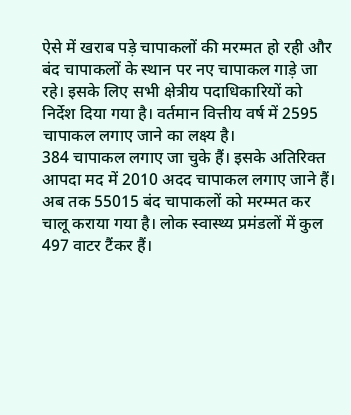ऐसे में खराब पड़े चापाकलों की मरम्मत हो रही और बंद चापाकलों के स्थान पर नए चापाकल गाड़े जा रहे। इसके लिए सभी क्षेत्रीय पदाधिकारियों को निर्देश दिया गया है। वर्तमान वित्तीय वर्ष में 2595 चापाकल लगाए जाने का लक्ष्य है।
384 चापाकल लगाए जा चुके हैं। इसके अतिरिक्त आपदा मद में 2010 अदद चापाकल लगाए जाने हैं। अब तक 55015 बंद चापाकलों को मरम्मत कर चालू कराया गया है। लोक स्वास्थ्य प्रमंडलों में कुल 497 वाटर टैंकर हैं।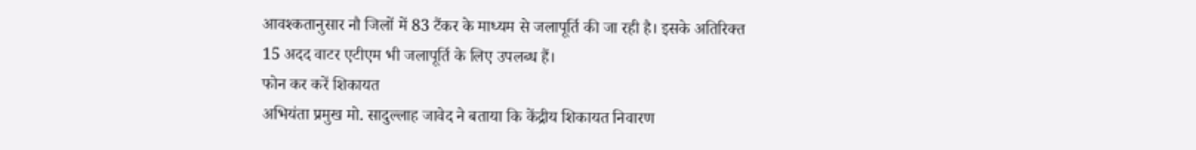आवश्कतानुसार नौ जिलों में 83 टैंकर के माध्यम से जलापूर्ति की जा रही है। इसके अतिरिक्त 15 अदद वाटर एटीएम भी जलापूर्ति के लिए उपलब्ध हैं।
फोन कर करें शिकायत
अभियंता प्रमुख मो. सादुल्लाह जावेद ने बताया कि केंद्रीय शिकायत निवारण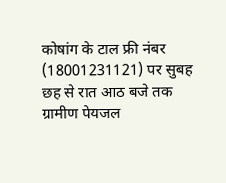कोषांग के टाल फ्री नंबर (18001231121) पर सुबह छह से रात आठ बजे तक ग्रामीण पेयजल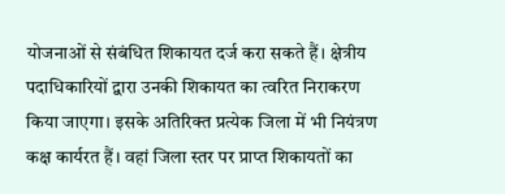योजनाओं से संबंधित शिकायत दर्ज करा सकते हैं। क्षेत्रीय पदाधिकारियों द्वारा उनकी शिकायत का त्वरित निराकरण किया जाएगा। इसके अतिरिक्त प्रत्येक जिला में भी नियंत्रण कक्ष कार्यरत हैं। वहां जिला स्तर पर प्राप्त शिकायतों का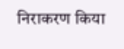निराकरण किया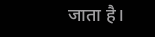जाता है।